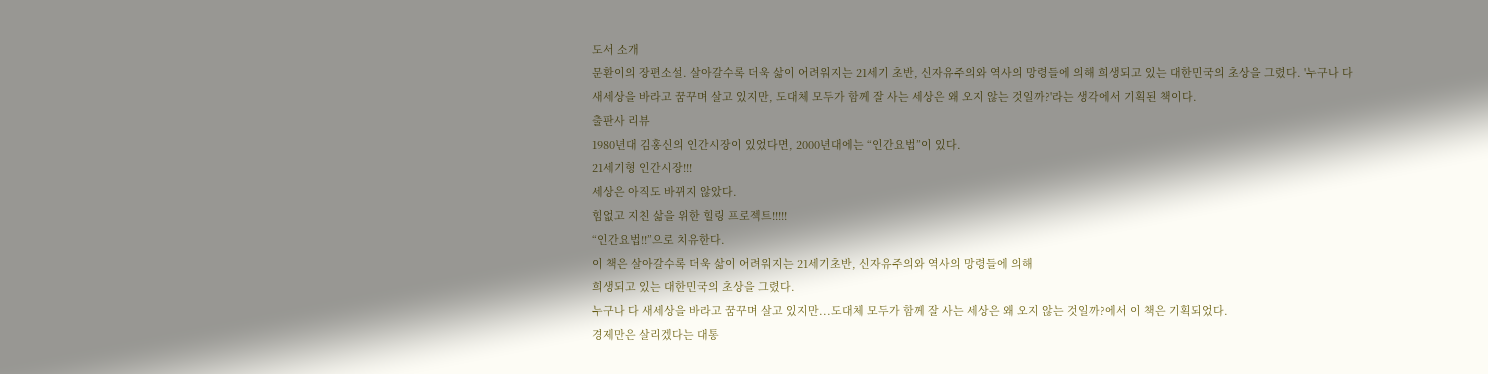도서 소개
문환이의 장편소설. 살아갈수록 더욱 삶이 어려워지는 21세기 초반, 신자유주의와 역사의 망령들에 의해 희생되고 있는 대한민국의 초상을 그렸다. '누구나 다 새세상을 바라고 꿈꾸며 살고 있지만, 도대체 모두가 함께 잘 사는 세상은 왜 오지 않는 것일까?'라는 생각에서 기획된 책이다.
출판사 리뷰
1980년대 김홍신의 인간시장이 있었다면, 2000년대에는 “인간요법”이 있다.
21세기형 인간시장!!!
세상은 아직도 바뀌지 않았다.
힘없고 지친 삶을 위한 힐링 프로젝트!!!!!
“인간요법!!”으로 치유한다.
이 책은 살아갈수록 더욱 삶이 어려워지는 21세기초반, 신자유주의와 역사의 망령들에 의해
희생되고 있는 대한민국의 초상을 그렸다.
누구나 다 새세상을 바라고 꿈꾸며 살고 있지만...도대체 모두가 함께 잘 사는 세상은 왜 오지 않는 것일까?에서 이 책은 기획되었다.
경제만은 살리겠다는 대통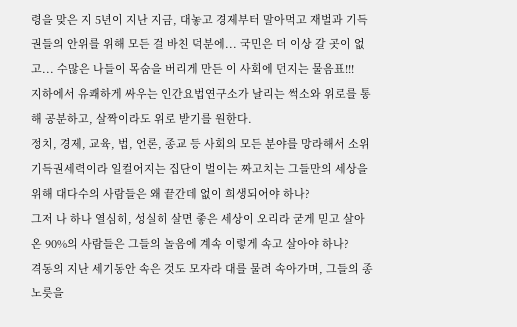령을 맞은 지 5년이 지난 지금, 대놓고 경제부터 말아먹고 재벌과 기득권들의 안위를 위해 모든 걸 바친 덕분에... 국민은 더 이상 갈 곳이 없고... 수많은 나들이 목숨을 버리게 만든 이 사회에 던지는 물음표!!!
지하에서 유쾌하게 싸우는 인간요법연구소가 날리는 썩소와 위로를 통해 공분하고, 살짝이라도 위로 받기를 원한다.
정치, 경제, 교육, 법, 언론, 종교 등 사회의 모든 분야를 망라해서 소위 기득권세력이라 일컬어지는 집단이 벌이는 짜고치는 그들만의 세상을 위해 대다수의 사람들은 왜 끝간데 없이 희생되어야 하나?
그저 나 하나 열심히, 성실히 살면 좋은 세상이 오리라 굳게 믿고 살아 온 90%의 사람들은 그들의 놀음에 계속 이렇게 속고 살아야 하나?
격동의 지난 세기동안 속은 것도 모자라 대를 물려 속아가며, 그들의 종노릇을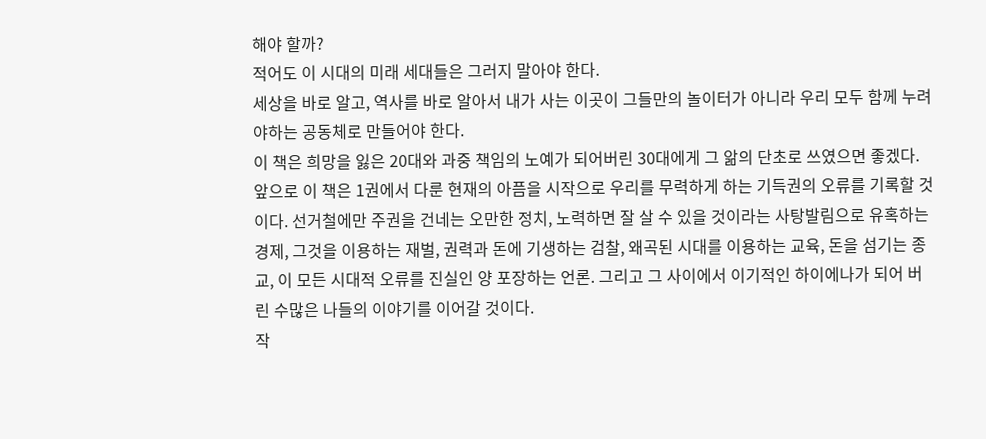해야 할까?
적어도 이 시대의 미래 세대들은 그러지 말아야 한다.
세상을 바로 알고, 역사를 바로 알아서 내가 사는 이곳이 그들만의 놀이터가 아니라 우리 모두 함께 누려야하는 공동체로 만들어야 한다.
이 책은 희망을 잃은 20대와 과중 책임의 노예가 되어버린 30대에게 그 앎의 단초로 쓰였으면 좋겠다.
앞으로 이 책은 1권에서 다룬 현재의 아픔을 시작으로 우리를 무력하게 하는 기득권의 오류를 기록할 것이다. 선거철에만 주권을 건네는 오만한 정치, 노력하면 잘 살 수 있을 것이라는 사탕발림으로 유혹하는 경제, 그것을 이용하는 재벌, 권력과 돈에 기생하는 검찰, 왜곡된 시대를 이용하는 교육, 돈을 섬기는 종교, 이 모든 시대적 오류를 진실인 양 포장하는 언론. 그리고 그 사이에서 이기적인 하이에나가 되어 버린 수많은 나들의 이야기를 이어갈 것이다.
작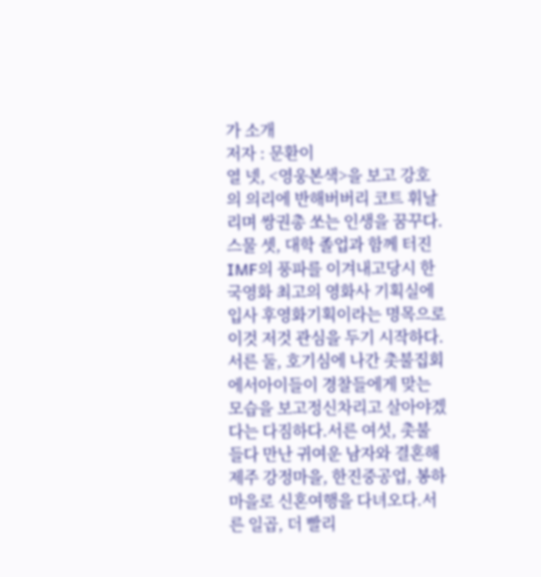가 소개
저자 : 문환이
열 넷, <영웅본색>을 보고 강호의 의리에 반해버버리 코트 휘날리며 쌍권총 쏘는 인생을 꿈꾸다.스물 셋, 대학 졸업과 함께 터진 IMF의 풍파를 이겨내고당시 한국영화 최고의 영화사 기획실에 입사 후영화기획이라는 명목으로 이것 저것 관심을 두기 시작하다.서른 둘, 호기심에 나간 촛불집회에서아이들이 경찰들에게 맞는 모습을 보고정신차리고 살아야겠다는 다짐하다.서른 여섯, 촛불 들다 만난 귀여운 남자와 결혼해제주 강정마을, 한진중공업, 봉하마을로 신혼여행을 다녀오다.서른 일곱, 더 빨리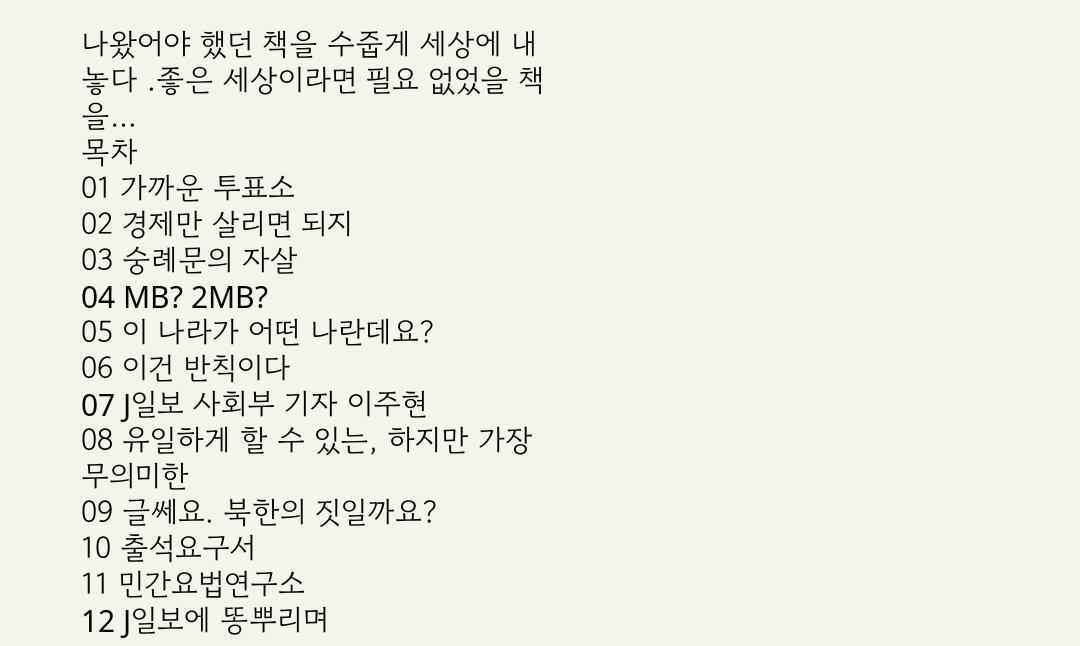나왔어야 했던 책을 수줍게 세상에 내놓다 .좋은 세상이라면 필요 없었을 책을…
목차
01 가까운 투표소
02 경제만 살리면 되지
03 숭례문의 자살
04 MB? 2MB?
05 이 나라가 어떤 나란데요?
06 이건 반칙이다
07 J일보 사회부 기자 이주현
08 유일하게 할 수 있는, 하지만 가장 무의미한
09 글쎄요. 북한의 짓일까요?
10 출석요구서
11 민간요법연구소
12 J일보에 똥뿌리며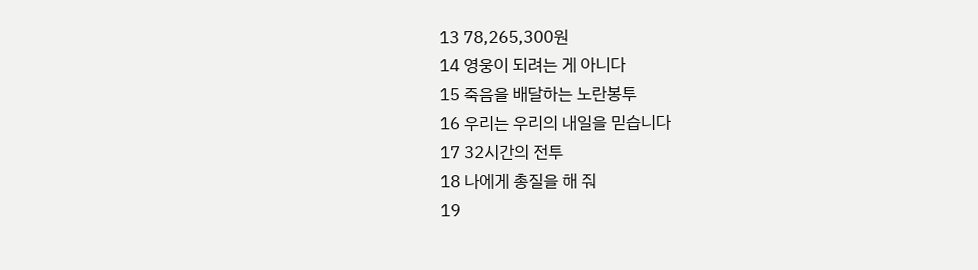13 78,265,300원
14 영웅이 되려는 게 아니다
15 죽음을 배달하는 노란봉투
16 우리는 우리의 내일을 믿습니다
17 32시간의 전투
18 나에게 총질을 해 줘
19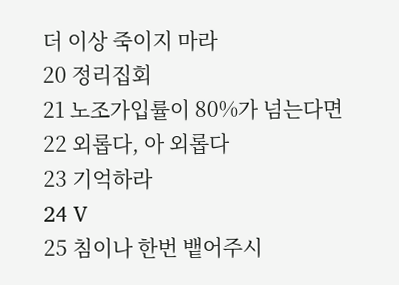더 이상 죽이지 마라
20 정리집회
21 노조가입률이 80%가 넘는다면
22 외롭다, 아 외롭다
23 기억하라
24 V
25 침이나 한번 뱉어주시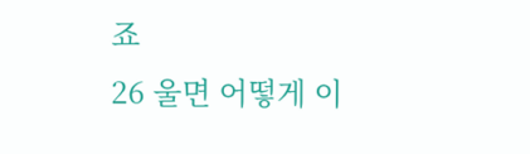죠
26 울면 어떻게 이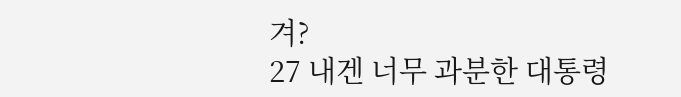겨?
27 내겐 너무 과분한 대통령